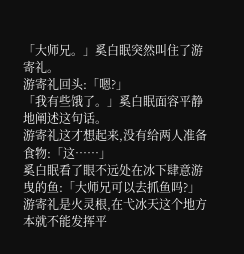「大师兄。」奚白眠突然叫住了游寄礼。
游寄礼回头:「嗯?」
「我有些饿了。」奚白眠面容平静地阐述这句话。
游寄礼这才想起来,没有给两人准备食物:「这……」
奚白眠看了眼不远处在冰下肆意游曳的鱼:「大师兄可以去抓鱼吗?」
游寄礼是火灵根,在弋冰天这个地方本就不能发挥平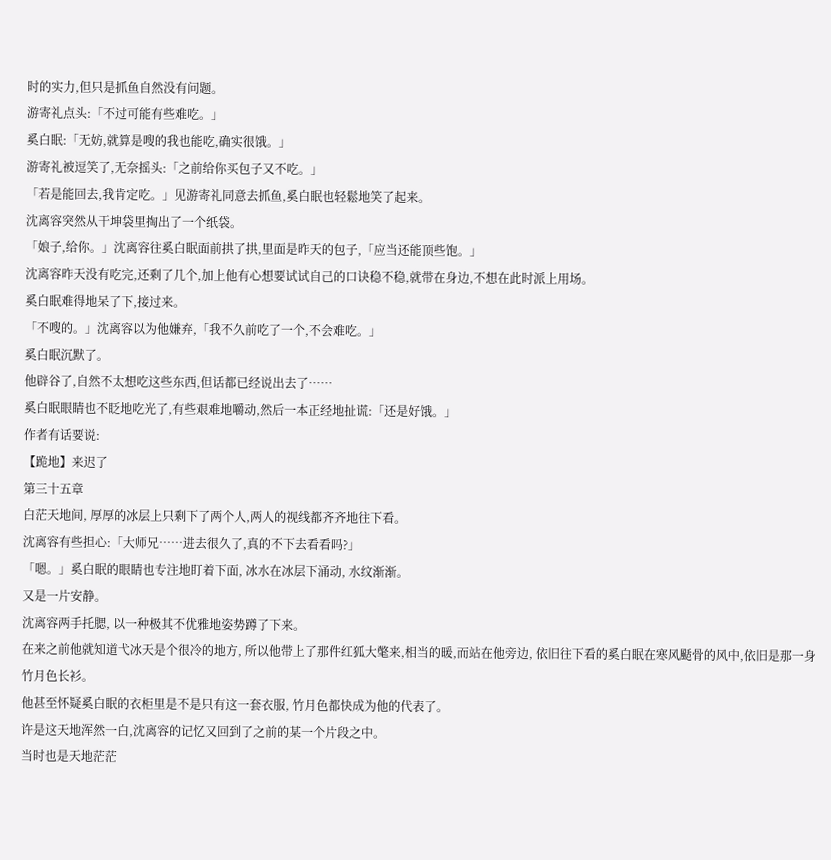时的实力,但只是抓鱼自然没有问题。
游寄礼点头:「不过可能有些难吃。」
奚白眠:「无妨,就算是嗖的我也能吃,确实很饿。」
游寄礼被逗笑了,无奈摇头:「之前给你买包子又不吃。」
「若是能回去,我肯定吃。」见游寄礼同意去抓鱼,奚白眠也轻鬆地笑了起来。
沈离容突然从干坤袋里掏出了一个纸袋。
「娘子,给你。」沈离容往奚白眠面前拱了拱,里面是昨天的包子,「应当还能顶些饱。」
沈离容昨天没有吃完,还剩了几个,加上他有心想要试试自己的口诀稳不稳,就带在身边,不想在此时派上用场。
奚白眠难得地呆了下,接过来。
「不嗖的。」沈离容以为他嫌弃,「我不久前吃了一个,不会难吃。」
奚白眠沉默了。
他辟谷了,自然不太想吃这些东西,但话都已经说出去了……
奚白眠眼睛也不眨地吃光了,有些艰难地嚼动,然后一本正经地扯谎:「还是好饿。」
作者有话要说:
【跪地】来迟了
第三十五章
白茫天地间, 厚厚的冰层上只剩下了两个人,两人的视线都齐齐地往下看。
沈离容有些担心:「大师兄……进去很久了,真的不下去看看吗?」
「嗯。」奚白眠的眼睛也专注地盯着下面, 冰水在冰层下涌动, 水纹渐渐。
又是一片安静。
沈离容两手托腮, 以一种极其不优雅地姿势蹲了下来。
在来之前他就知道弋冰天是个很冷的地方, 所以他带上了那件红狐大氅来,相当的暖,而站在他旁边, 依旧往下看的奚白眠在寒风颳骨的风中,依旧是那一身竹月色长衫。
他甚至怀疑奚白眠的衣柜里是不是只有这一套衣服, 竹月色都快成为他的代表了。
许是这天地浑然一白,沈离容的记忆又回到了之前的某一个片段之中。
当时也是天地茫茫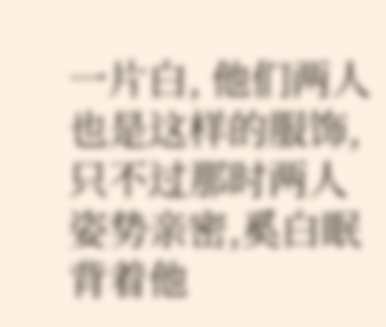一片白, 他们两人也是这样的服饰,只不过那时两人姿势亲密,奚白眠背着他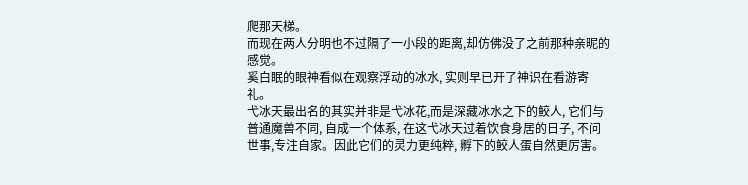爬那天梯。
而现在两人分明也不过隔了一小段的距离,却仿佛没了之前那种亲昵的感觉。
奚白眠的眼神看似在观察浮动的冰水, 实则早已开了神识在看游寄礼。
弋冰天最出名的其实并非是弋冰花,而是深藏冰水之下的鲛人, 它们与普通魔兽不同, 自成一个体系, 在这弋冰天过着饮食身居的日子, 不问世事,专注自家。因此它们的灵力更纯粹, 孵下的鲛人蛋自然更厉害。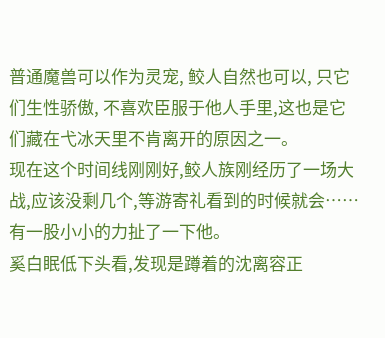普通魔兽可以作为灵宠, 鲛人自然也可以, 只它们生性骄傲, 不喜欢臣服于他人手里,这也是它们藏在弋冰天里不肯离开的原因之一。
现在这个时间线刚刚好,鲛人族刚经历了一场大战,应该没剩几个,等游寄礼看到的时候就会……
有一股小小的力扯了一下他。
奚白眠低下头看,发现是蹲着的沈离容正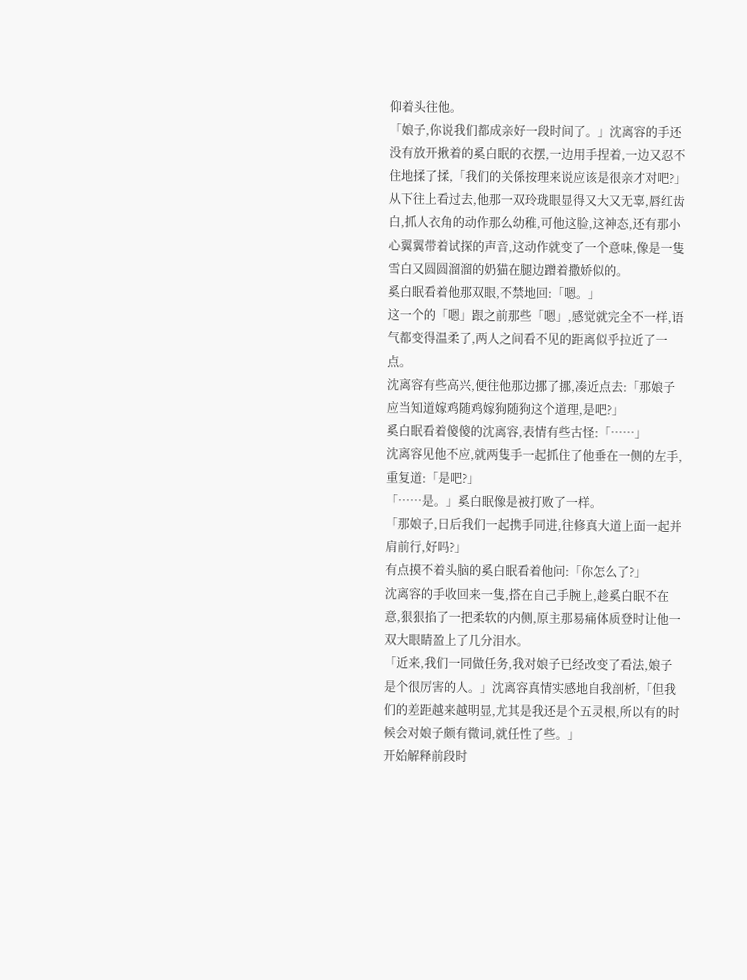仰着头往他。
「娘子,你说我们都成亲好一段时间了。」沈离容的手还没有放开揪着的奚白眠的衣摆,一边用手捏着,一边又忍不住地揉了揉,「我们的关係按理来说应该是很亲才对吧?」
从下往上看过去,他那一双玲珑眼显得又大又无辜,唇红齿白,抓人衣角的动作那么幼稚,可他这脸,这神态,还有那小心翼翼带着试探的声音,这动作就变了一个意味,像是一隻雪白又圆圆溜溜的奶猫在腿边蹭着撒娇似的。
奚白眠看着他那双眼,不禁地回:「嗯。」
这一个的「嗯」跟之前那些「嗯」,感觉就完全不一样,语气都变得温柔了,两人之间看不见的距离似乎拉近了一点。
沈离容有些高兴,便往他那边挪了挪,凑近点去:「那娘子应当知道嫁鸡随鸡嫁狗随狗这个道理,是吧?」
奚白眠看着傻傻的沈离容,表情有些古怪:「……」
沈离容见他不应,就两隻手一起抓住了他垂在一侧的左手,重复道:「是吧?」
「……是。」奚白眠像是被打败了一样。
「那娘子,日后我们一起携手同进,往修真大道上面一起并肩前行,好吗?」
有点摸不着头脑的奚白眠看着他问:「你怎么了?」
沈离容的手收回来一隻,搭在自己手腕上,趁奚白眠不在意,狠狠掐了一把柔软的内侧,原主那易痛体质登时让他一双大眼睛盈上了几分泪水。
「近来,我们一同做任务,我对娘子已经改变了看法,娘子是个很厉害的人。」沈离容真情实感地自我剖析,「但我们的差距越来越明显,尤其是我还是个五灵根,所以有的时候会对娘子颇有微词,就任性了些。」
开始解释前段时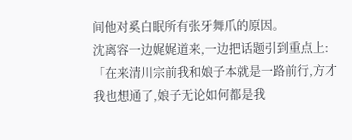间他对奚白眠所有张牙舞爪的原因。
沈离容一边娓娓道来,一边把话题引到重点上:「在来清川宗前我和娘子本就是一路前行,方才我也想通了,娘子无论如何都是我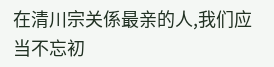在清川宗关係最亲的人,我们应当不忘初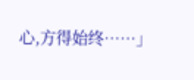心,方得始终……」